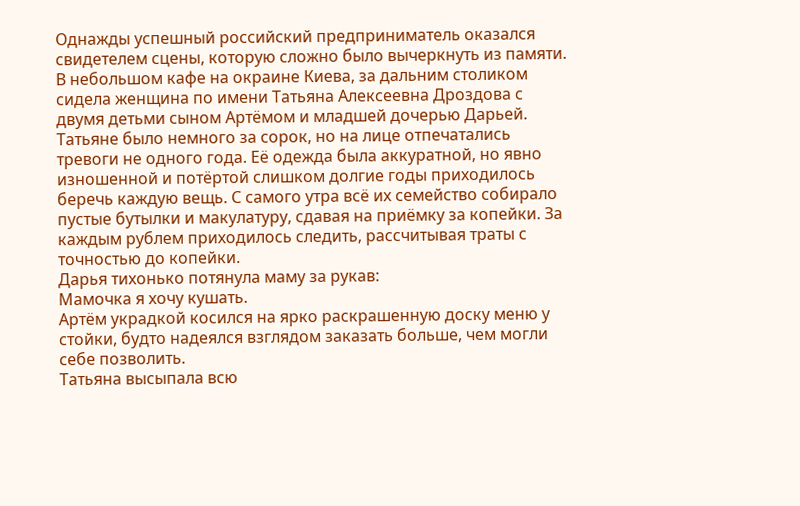Однажды успешный российский предприниматель оказался свидетелем сцены, которую сложно было вычеркнуть из памяти.
В небольшом кафе на окраине Киева, за дальним столиком сидела женщина по имени Татьяна Алексеевна Дроздова с двумя детьми сыном Артёмом и младшей дочерью Дарьей.
Татьяне было немного за сорок, но на лице отпечатались тревоги не одного года. Её одежда была аккуратной, но явно изношенной и потёртой слишком долгие годы приходилось беречь каждую вещь. С самого утра всё их семейство собирало пустые бутылки и макулатуру, сдавая на приёмку за копейки. За каждым рублем приходилось следить, рассчитывая траты с точностью до копейки.
Дарья тихонько потянула маму за рукав:
Мамочка я хочу кушать.
Артём украдкой косился на ярко раскрашенную доску меню у стойки, будто надеялся взглядом заказать больше, чем могли себе позволить.
Татьяна высыпала всю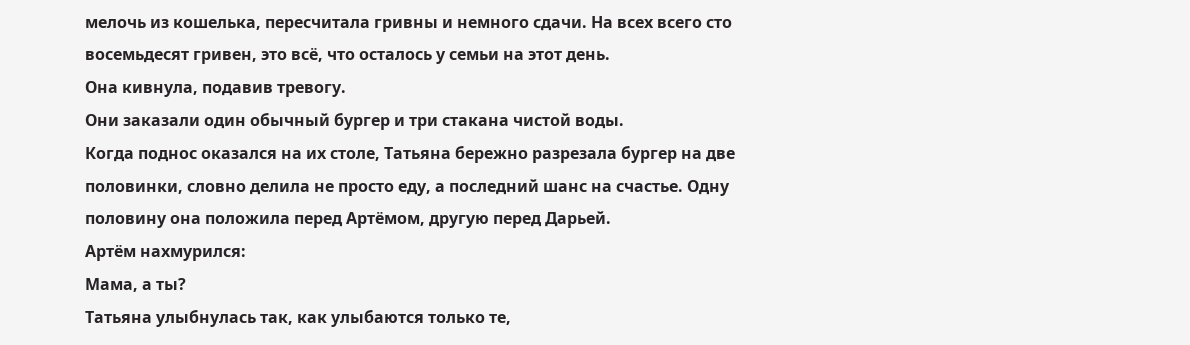мелочь из кошелька, пересчитала гривны и немного сдачи. На всех всего сто восемьдесят гривен, это всё, что осталось у семьи на этот день.
Она кивнула, подавив тревогу.
Они заказали один обычный бургер и три стакана чистой воды.
Когда поднос оказался на их столе, Татьяна бережно разрезала бургер на две половинки, словно делила не просто еду, а последний шанс на счастье. Одну половину она положила перед Артёмом, другую перед Дарьей.
Артём нахмурился:
Мама, а ты?
Татьяна улыбнулась так, как улыбаются только те,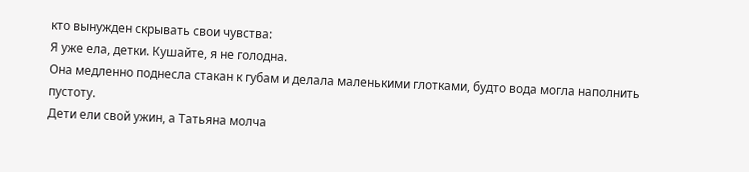кто вынужден скрывать свои чувства:
Я уже ела, детки. Кушайте, я не голодна.
Она медленно поднесла стакан к губам и делала маленькими глотками, будто вода могла наполнить пустоту.
Дети ели свой ужин, а Татьяна молча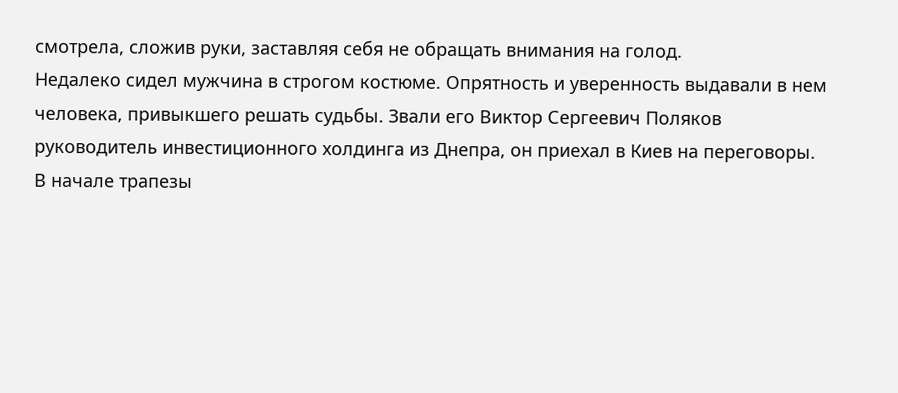смотрела, сложив руки, заставляя себя не обращать внимания на голод.
Недалеко сидел мужчина в строгом костюме. Опрятность и уверенность выдавали в нем человека, привыкшего решать судьбы. Звали его Виктор Сергеевич Поляков руководитель инвестиционного холдинга из Днепра, он приехал в Киев на переговоры.
В начале трапезы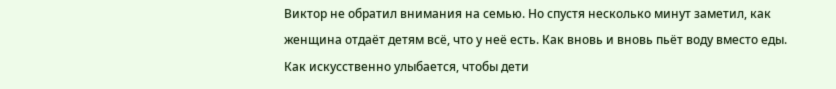Виктор не обратил внимания на семью. Но спустя несколько минут заметил, как женщина отдаёт детям всё, что у неё есть. Как вновь и вновь пьёт воду вместо еды. Как искусственно улыбается, чтобы дети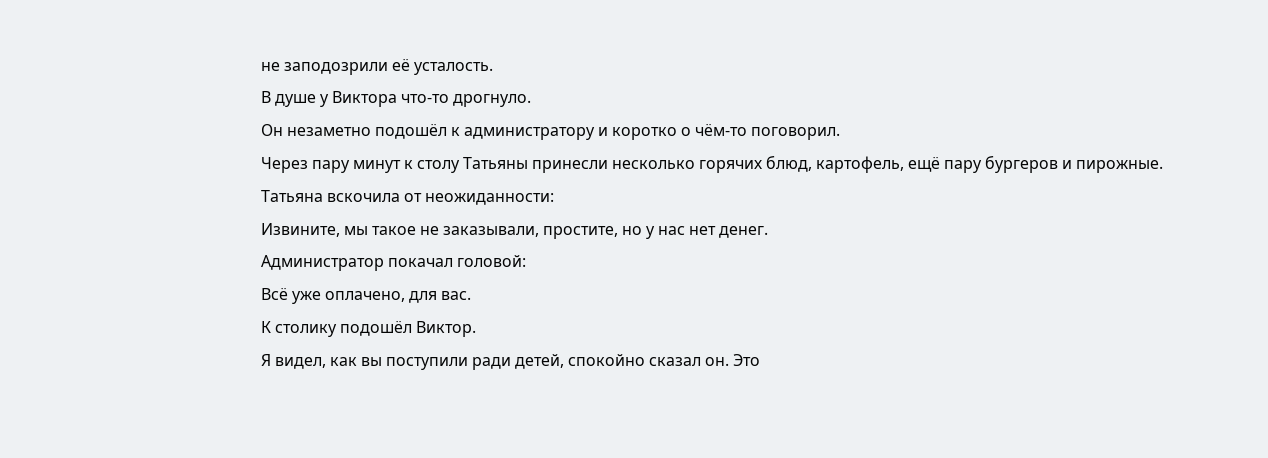не заподозрили её усталость.
В душе у Виктора что-то дрогнуло.
Он незаметно подошёл к администратору и коротко о чём-то поговорил.
Через пару минут к столу Татьяны принесли несколько горячих блюд, картофель, ещё пару бургеров и пирожные.
Татьяна вскочила от неожиданности:
Извините, мы такое не заказывали, простите, но у нас нет денег.
Администратор покачал головой:
Всё уже оплачено, для вас.
К столику подошёл Виктор.
Я видел, как вы поступили ради детей, спокойно сказал он. Это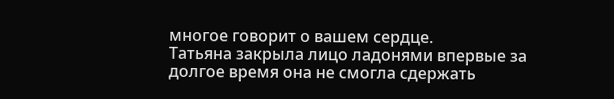многое говорит о вашем сердце.
Татьяна закрыла лицо ладонями впервые за долгое время она не смогла сдержать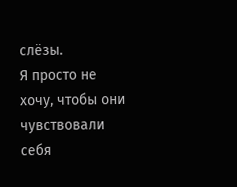слёзы.
Я просто не хочу, чтобы они чувствовали себя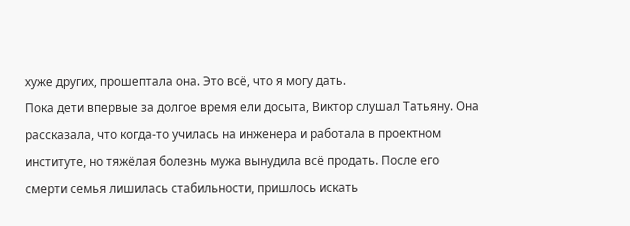хуже других, прошептала она. Это всё, что я могу дать.
Пока дети впервые за долгое время ели досыта, Виктор слушал Татьяну. Она рассказала, что когда-то училась на инженера и работала в проектном институте, но тяжёлая болезнь мужа вынудила всё продать. После его смерти семья лишилась стабильности, пришлось искать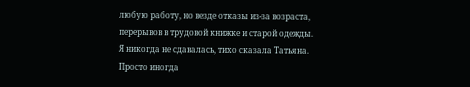любую работу, но везде отказы из-за возраста, перерывов в трудовой книжке и старой одежды.
Я никогда не сдавалась, тихо сказала Татьяна. Просто иногда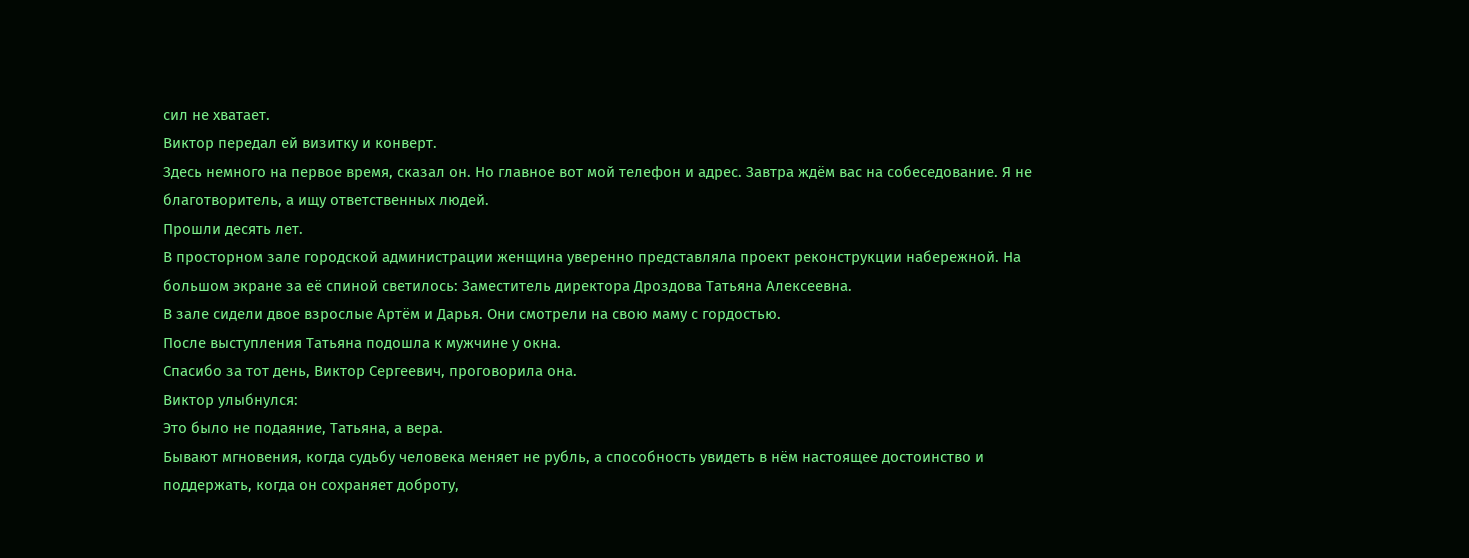сил не хватает.
Виктор передал ей визитку и конверт.
Здесь немного на первое время, сказал он. Но главное вот мой телефон и адрес. Завтра ждём вас на собеседование. Я не благотворитель, а ищу ответственных людей.
Прошли десять лет.
В просторном зале городской администрации женщина уверенно представляла проект реконструкции набережной. На большом экране за её спиной светилось: Заместитель директора Дроздова Татьяна Алексеевна.
В зале сидели двое взрослые Артём и Дарья. Они смотрели на свою маму с гордостью.
После выступления Татьяна подошла к мужчине у окна.
Спасибо за тот день, Виктор Сергеевич, проговорила она.
Виктор улыбнулся:
Это было не подаяние, Татьяна, а вера.
Бывают мгновения, когда судьбу человека меняет не рубль, а способность увидеть в нём настоящее достоинство и поддержать, когда он сохраняет доброту,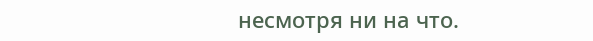несмотря ни на что.